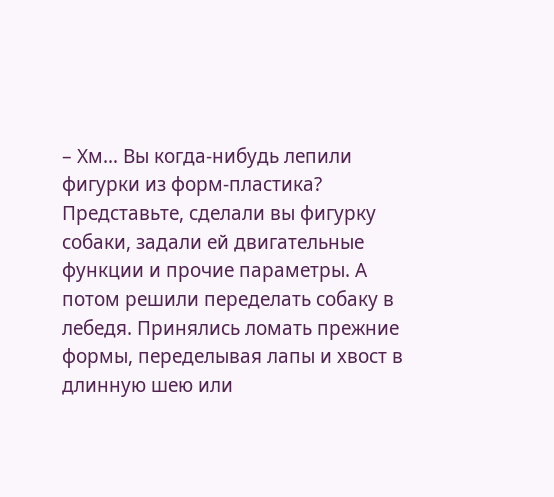– Хм… Вы когда-нибудь лепили фигурки из форм-пластика? Представьте, сделали вы фигурку собаки, задали ей двигательные функции и прочие параметры. А потом решили переделать собаку в лебедя. Принялись ломать прежние формы, переделывая лапы и хвост в длинную шею или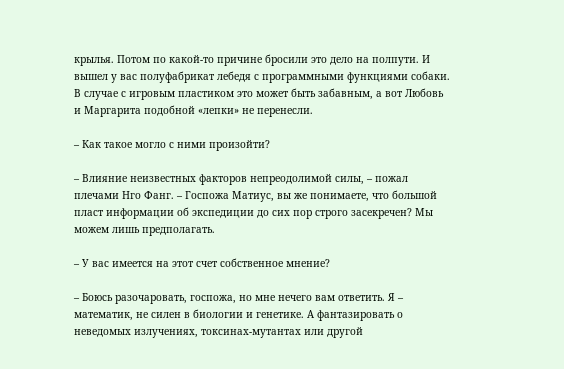крылья. Потом по какой-то причине бросили это дело на полпути. И вышел у вас полуфабрикат лебедя с программными функциями собаки. В случае с игровым пластиком это может быть забавным, а вот Любовь и Маргарита подобной «лепки» не перенесли.

– Как такое могло с ними произойти?

– Влияние неизвестных факторов непреодолимой силы, – пожал плечами Нго Фанг. – Госпожа Матиус, вы же понимаете, что большой пласт информации об экспедиции до сих пор строго засекречен? Мы можем лишь предполагать.

– У вас имеется на этот счет собственное мнение?

– Боюсь разочаровать, госпожа, но мне нечего вам ответить. Я – математик, не силен в биологии и генетике. А фантазировать о неведомых излучениях, токсинах-мутантах или другой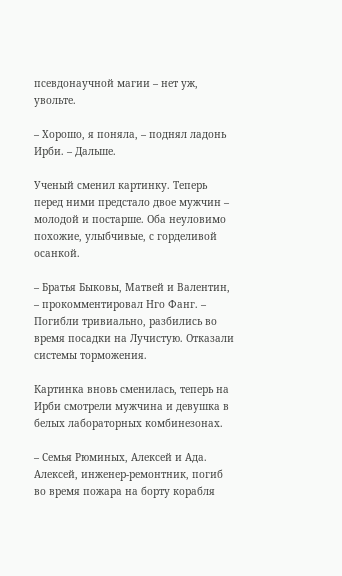псевдонаучной магии – нет уж, увольте.

– Хорошо, я поняла, – поднял ладонь Ирби. – Дальше.

Ученый сменил картинку. Теперь перед ними предстало двое мужчин – молодой и постарше. Оба неуловимо похожие, улыбчивые, с горделивой осанкой.

– Братья Быковы, Матвей и Валентин, – прокомментировал Нго Фанг. – Погибли тривиально, разбились во время посадки на Лучистую. Отказали системы торможения.

Картинка вновь сменилась, теперь на Ирби смотрели мужчина и девушка в белых лабораторных комбинезонах.

– Семья Рюминых, Алексей и Ада. Алексей, инженер-ремонтник, погиб во время пожара на борту корабля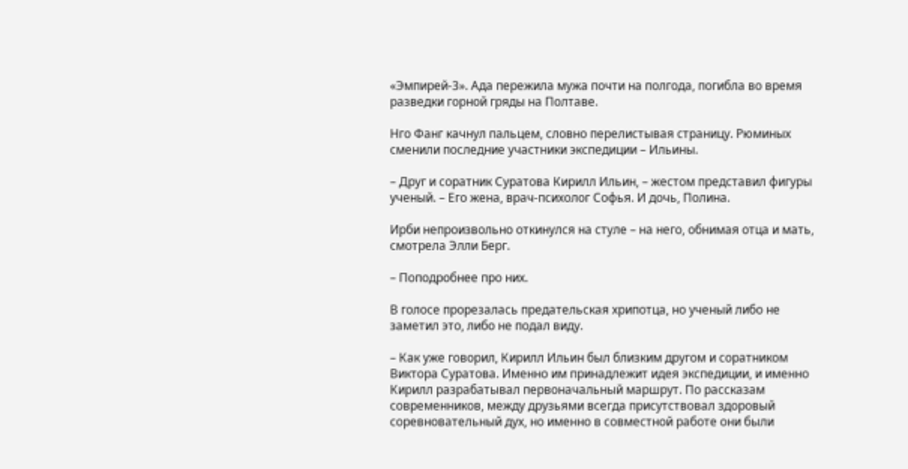«Эмпирей-3». Ада пережила мужа почти на полгода, погибла во время разведки горной гряды на Полтаве.

Нго Фанг качнул пальцем, словно перелистывая страницу. Рюминых сменили последние участники экспедиции – Ильины.

– Друг и соратник Суратова Кирилл Ильин, – жестом представил фигуры ученый. – Его жена, врач-психолог Софья. И дочь, Полина.

Ирби непроизвольно откинулся на стуле – на него, обнимая отца и мать, смотрела Элли Берг.

– Поподробнее про них.

В голосе прорезалась предательская хрипотца, но ученый либо не заметил это, либо не подал виду.

– Как уже говорил, Кирилл Ильин был близким другом и соратником Виктора Суратова. Именно им принадлежит идея экспедиции, и именно Кирилл разрабатывал первоначальный маршрут. По рассказам современников, между друзьями всегда присутствовал здоровый соревновательный дух, но именно в совместной работе они были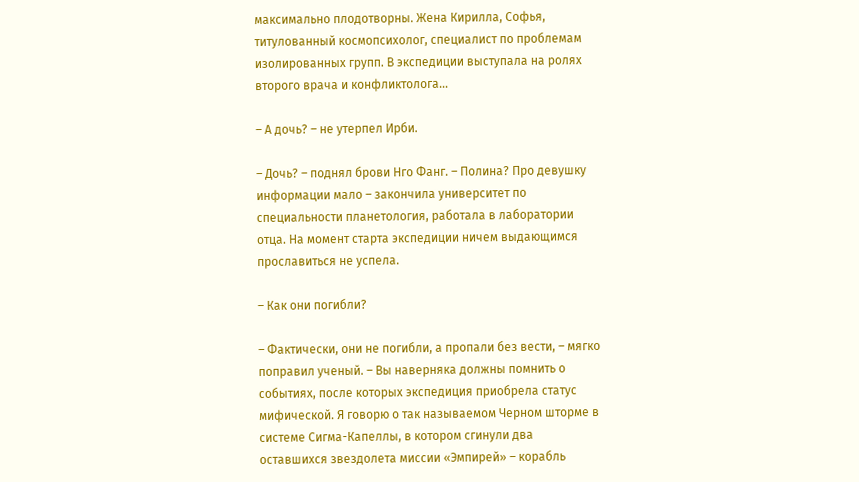максимально плодотворны. Жена Кирилла, Софья, титулованный космопсихолог, специалист по проблемам изолированных групп. В экспедиции выступала на ролях второго врача и конфликтолога…

– А дочь? – не утерпел Ирби.

– Дочь? – поднял брови Нго Фанг. – Полина? Про девушку информации мало – закончила университет по специальности планетология, работала в лаборатории отца. На момент старта экспедиции ничем выдающимся прославиться не успела.

– Как они погибли?

– Фактически, они не погибли, а пропали без вести, – мягко поправил ученый. – Вы наверняка должны помнить о событиях, после которых экспедиция приобрела статус мифической. Я говорю о так называемом Черном шторме в системе Сигма-Капеллы, в котором сгинули два оставшихся звездолета миссии «Эмпирей» – корабль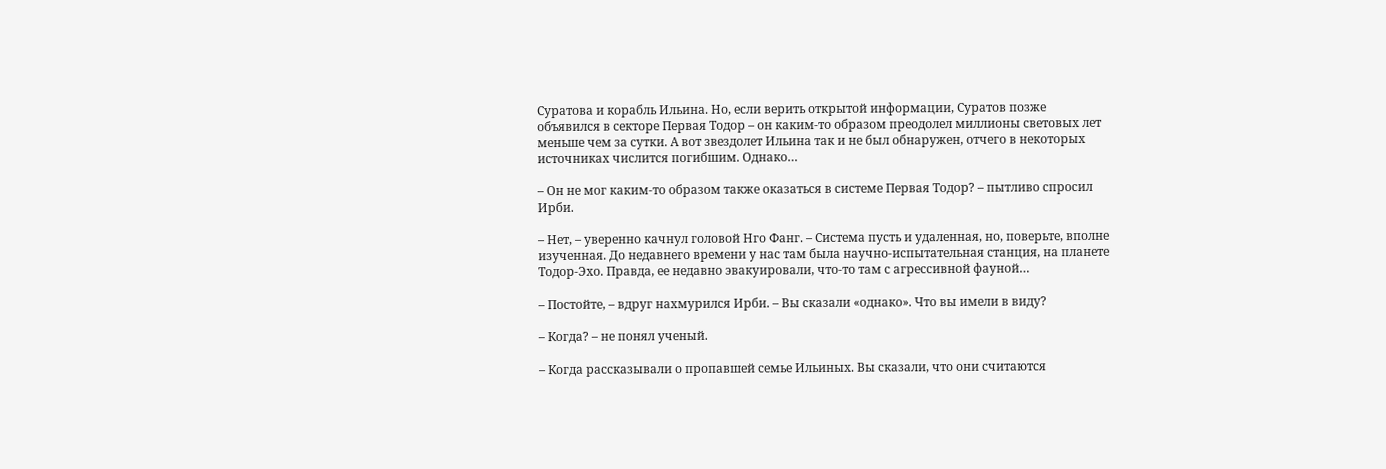Суратова и корабль Ильина. Но, если верить открытой информации, Суратов позже объявился в секторе Первая Тодор – он каким-то образом преодолел миллионы световых лет меньше чем за сутки. А вот звездолет Ильина так и не был обнаружен, отчего в некоторых источниках числится погибшим. Однако…

– Он не мог каким-то образом также оказаться в системе Первая Тодор? – пытливо спросил Ирби.

– Нет, – уверенно качнул головой Нго Фанг. – Система пусть и удаленная, но, поверьте, вполне изученная. До недавнего времени у нас там была научно-испытательная станция, на планете Тодор-Эхо. Правда, ее недавно эвакуировали, что-то там с агрессивной фауной…

– Постойте, – вдруг нахмурился Ирби. – Вы сказали «однако». Что вы имели в виду?

– Когда? – не понял ученый.

– Когда рассказывали о пропавшей семье Ильиных. Вы сказали, что они считаются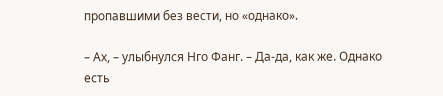пропавшими без вести, но «однако».

– Ах, – улыбнулся Нго Фанг. – Да-да, как же. Однако есть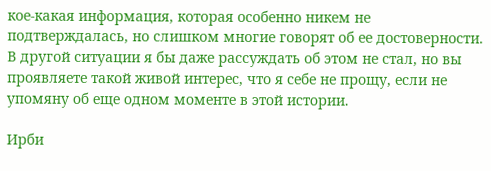кое-какая информация, которая особенно никем не подтверждалась, но слишком многие говорят об ее достоверности. В другой ситуации я бы даже рассуждать об этом не стал, но вы проявляете такой живой интерес, что я себе не прощу, если не упомяну об еще одном моменте в этой истории.

Ирби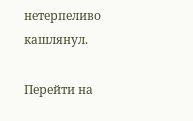нетерпеливо кашлянул.

Перейти на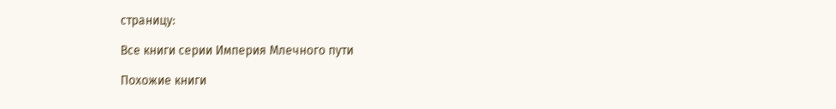страницу:

Все книги серии Империя Млечного пути

Похожие книги